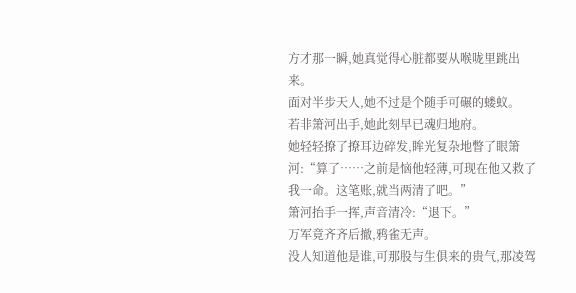方才那一瞬,她真觉得心脏都要从喉咙里跳出来。
面对半步天人,她不过是个随手可碾的蝼蚁。
若非箫河出手,她此刻早已魂归地府。
她轻轻撩了撩耳边碎发,眸光复杂地瞥了眼箫河:“算了……之前是恼他轻薄,可现在他又救了我一命。这笔账,就当两清了吧。”
箫河抬手一挥,声音清冷:“退下。”
万军竟齐齐后撤,鸦雀无声。
没人知道他是谁,可那股与生俱来的贵气,那凌驾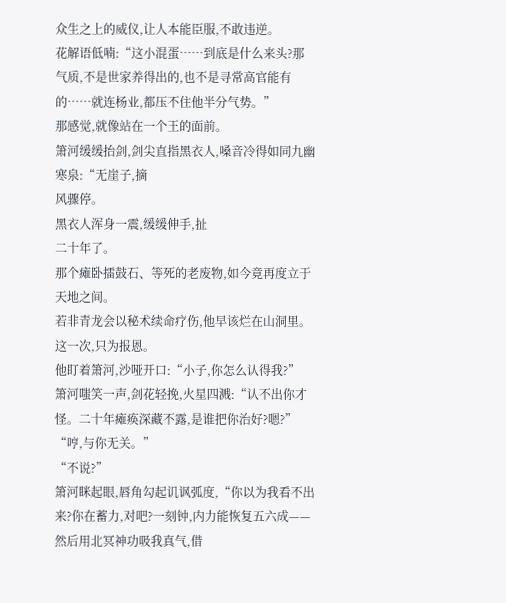众生之上的威仪,让人本能臣服,不敢违逆。
花解语低喃:“这小混蛋……到底是什么来头?那气质,不是世家养得出的,也不是寻常高官能有的……就连杨业,都压不住他半分气势。”
那感觉,就像站在一个王的面前。
箫河缓缓抬剑,剑尖直指黑衣人,嗓音冷得如同九幽寒泉:“无崖子,摘
风骤停。
黑衣人浑身一震,缓缓伸手,扯
二十年了。
那个瘫卧擂鼓石、等死的老废物,如今竟再度立于天地之间。
若非青龙会以秘术续命疗伤,他早该烂在山洞里。
这一次,只为报恩。
他盯着箫河,沙哑开口:“小子,你怎么认得我?”
箫河嗤笑一声,剑花轻挽,火星四溅:“认不出你才怪。二十年瘫痪深藏不露,是谁把你治好?嗯?”
“哼,与你无关。”
“不说?”
箫河眯起眼,唇角勾起讥讽弧度,“你以为我看不出来?你在蓄力,对吧?一刻钟,内力能恢复五六成——然后用北冥神功吸我真气,借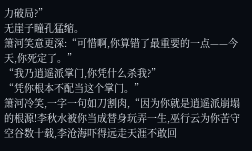力破局?”
无崖子瞳孔猛缩。
箫河笑意更深:“可惜啊,你算错了最重要的一点——今天,你死定了。”
“我乃逍遥派掌门,你凭什么杀我?”
“凭你根本不配当这个掌门。”
箫河冷笑,一字一句如刀割肉,“因为你就是逍遥派崩塌的根源!李秋水被你当成替身玩弄一生,巫行云为你苦守空谷数十载,李沧海吓得远走天涯不敢回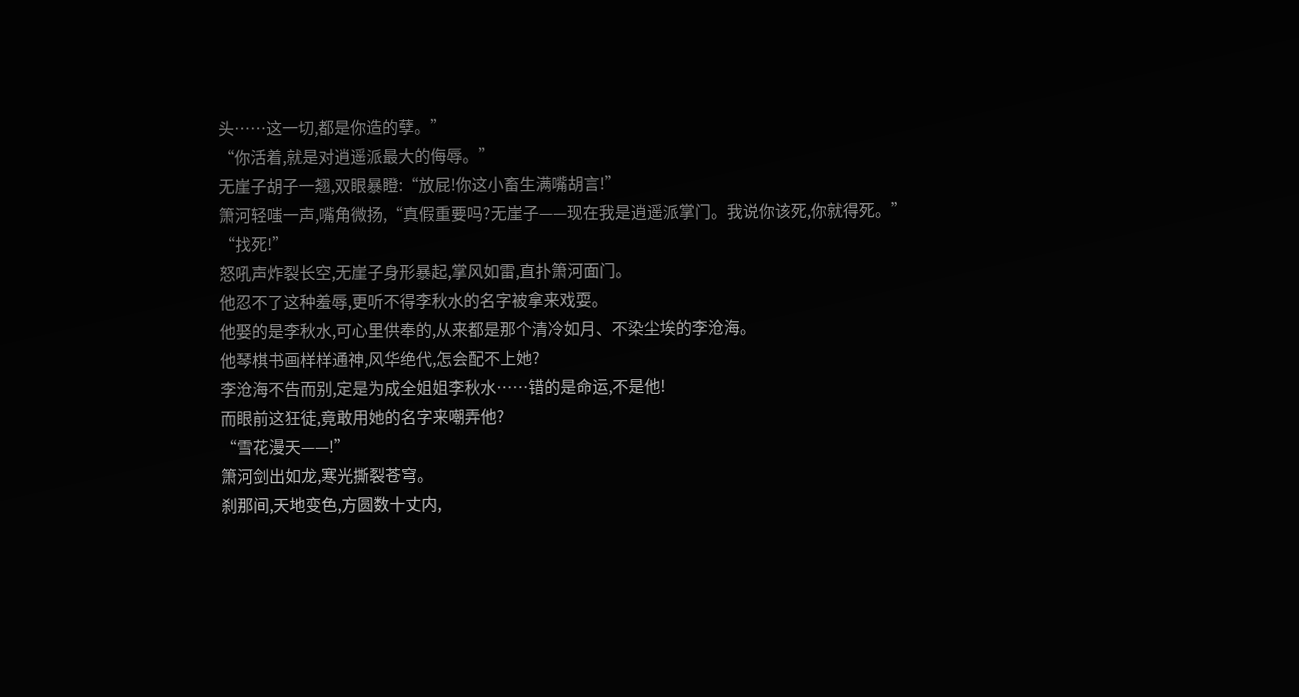头……这一切,都是你造的孽。”
“你活着,就是对逍遥派最大的侮辱。”
无崖子胡子一翘,双眼暴瞪:“放屁!你这小畜生满嘴胡言!”
箫河轻嗤一声,嘴角微扬,“真假重要吗?无崖子——现在我是逍遥派掌门。我说你该死,你就得死。”
“找死!”
怒吼声炸裂长空,无崖子身形暴起,掌风如雷,直扑箫河面门。
他忍不了这种羞辱,更听不得李秋水的名字被拿来戏耍。
他娶的是李秋水,可心里供奉的,从来都是那个清冷如月、不染尘埃的李沧海。
他琴棋书画样样通神,风华绝代,怎会配不上她?
李沧海不告而别,定是为成全姐姐李秋水……错的是命运,不是他!
而眼前这狂徒,竟敢用她的名字来嘲弄他?
“雪花漫天——!”
箫河剑出如龙,寒光撕裂苍穹。
刹那间,天地变色,方圆数十丈内,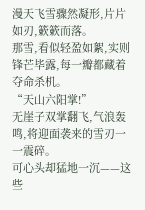漫天飞雪骤然凝形,片片如刃,簌簌而落。
那雪,看似轻盈如絮,实则锋芒毕露,每一瓣都藏着夺命杀机。
“天山六阳掌!”
无崖子双掌翻飞,气浪轰鸣,将迎面袭来的雪刃一一震碎。
可心头却猛地一沉——这些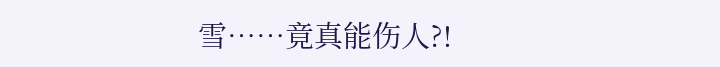雪……竟真能伤人?!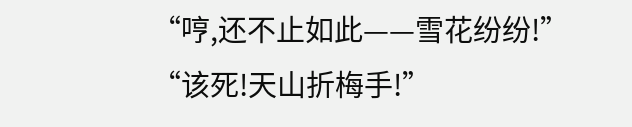“哼,还不止如此——雪花纷纷!”
“该死!天山折梅手!”